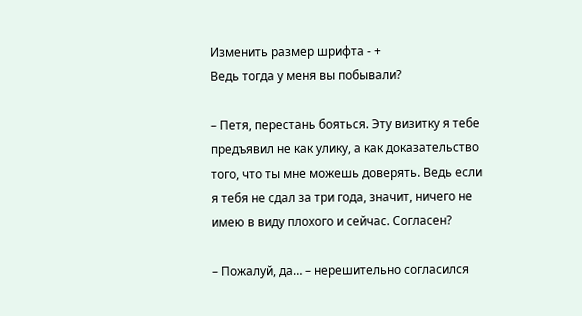Изменить размер шрифта - +
Ведь тогда у меня вы побывали?

– Петя, перестань бояться. Эту визитку я тебе предъявил не как улику, а как доказательство того, что ты мне можешь доверять. Ведь если я тебя не сдал за три года, значит, ничего не имею в виду плохого и сейчас. Согласен?

– Пожалуй, да… – нерешительно согласился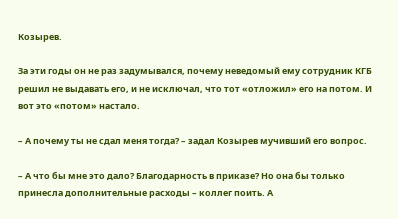Козырев.

За эти годы он не раз задумывался, почему неведомый ему сотрудник КГБ решил не выдавать его, и не исключал, что тот «отложил» его на потом. И вот это «потом» настало.

– А почему ты не сдал меня тогда? – задал Козырев мучивший его вопрос.

– А что бы мне это дало? Благодарность в приказе? Но она бы только принесла дополнительные расходы – коллег поить. А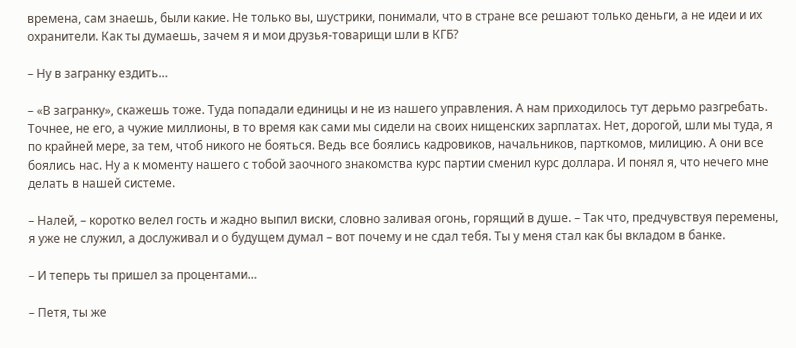времена, сам знаешь, были какие. Не только вы, шустрики, понимали, что в стране все решают только деньги, а не идеи и их охранители. Как ты думаешь, зачем я и мои друзья-товарищи шли в КГБ?

– Ну в загранку ездить…

– «В загранку», скажешь тоже. Туда попадали единицы и не из нашего управления. А нам приходилось тут дерьмо разгребать. Точнее, не его, а чужие миллионы, в то время как сами мы сидели на своих нищенских зарплатах. Нет, дорогой, шли мы туда, я по крайней мере, за тем, чтоб никого не бояться. Ведь все боялись кадровиков, начальников, парткомов, милицию. А они все боялись нас. Ну а к моменту нашего с тобой заочного знакомства курс партии сменил курс доллара. И понял я, что нечего мне делать в нашей системе.

– Налей, – коротко велел гость и жадно выпил виски, словно заливая огонь, горящий в душе. – Так что, предчувствуя перемены, я уже не служил, а дослуживал и о будущем думал – вот почему и не сдал тебя. Ты у меня стал как бы вкладом в банке.

– И теперь ты пришел за процентами…

– Петя, ты же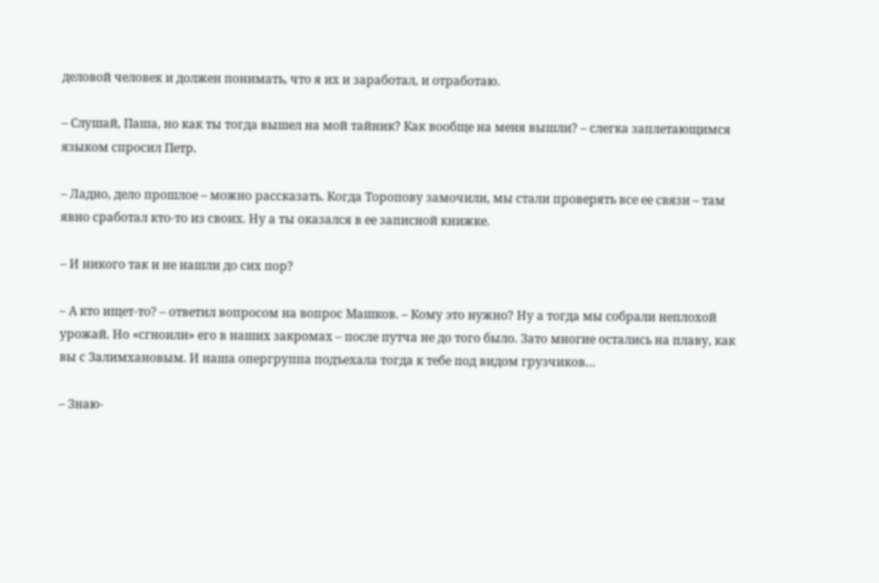деловой человек и должен понимать, что я их и заработал, и отработаю.

– Слушай, Паша, но как ты тогда вышел на мой тайник? Как вообще на меня вышли? – слегка заплетающимся языком спросил Петр.

– Ладно, дело прошлое – можно рассказать. Когда Торопову замочили, мы стали проверять все ее связи – там явно сработал кто-то из своих. Ну а ты оказался в ее записной книжке.

– И никого так и не нашли до сих пор?

– А кто ищет-то? – ответил вопросом на вопрос Машков. – Кому это нужно? Ну а тогда мы собрали неплохой урожай. Но «сгноили» его в наших закромах – после путча не до того было. Зато многие остались на плаву, как вы с Залимхановым. И наша опергруппа подъехала тогда к тебе под видом грузчиков…

– Знаю-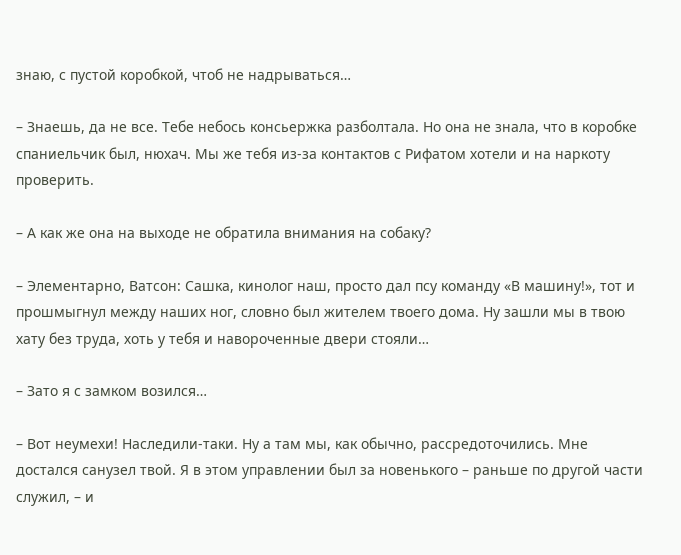знаю, с пустой коробкой, чтоб не надрываться…

– Знаешь, да не все. Тебе небось консьержка разболтала. Но она не знала, что в коробке спаниельчик был, нюхач. Мы же тебя из-за контактов с Рифатом хотели и на наркоту проверить.

– А как же она на выходе не обратила внимания на собаку?

– Элементарно, Ватсон: Сашка, кинолог наш, просто дал псу команду «В машину!», тот и прошмыгнул между наших ног, словно был жителем твоего дома. Ну зашли мы в твою хату без труда, хоть у тебя и навороченные двери стояли…

– Зато я с замком возился…

– Вот неумехи! Наследили-таки. Ну а там мы, как обычно, рассредоточились. Мне достался санузел твой. Я в этом управлении был за новенького – раньше по другой части служил, – и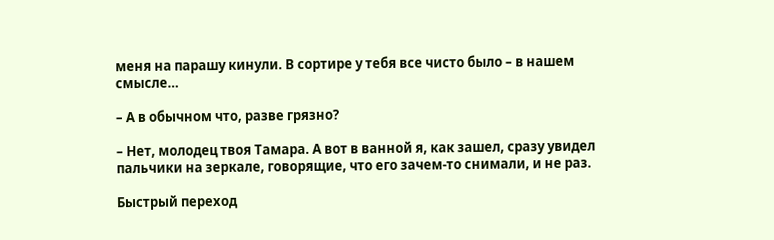меня на парашу кинули. В сортире у тебя все чисто было – в нашем смысле…

– А в обычном что, разве грязно?

– Нет, молодец твоя Тамара. А вот в ванной я, как зашел, сразу увидел пальчики на зеркале, говорящие, что его зачем-то снимали, и не раз.

Быстрый переход